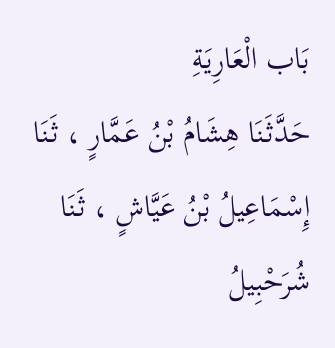بَاب الْعَارِيَةِ
حَدَّثَنَا هِشَامُ بْنُ عَمَّارٍ ، ثَنَا إِسْمَاعِيلُ بْنُ عَيَّاشٍ ، ثَنَا شُرَحْبِيلُ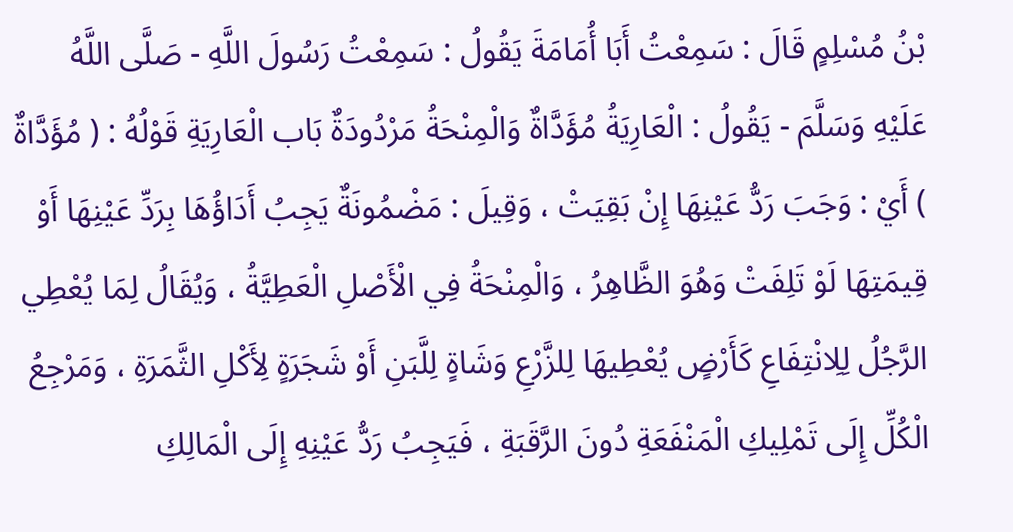بْنُ مُسْلِمٍ قَالَ : سَمِعْتُ أَبَا أُمَامَةَ يَقُولُ : سَمِعْتُ رَسُولَ اللَّهِ - صَلَّى اللَّهُ عَلَيْهِ وَسَلَّمَ - يَقُولُ : الْعَارِيَةُ مُؤَدَّاةٌ وَالْمِنْحَةُ مَرْدُودَةٌ بَاب الْعَارِيَةِ قَوْلُهُ : ( مُؤَدَّاةٌ ) أَيْ : وَجَبَ رَدُّ عَيْنِهَا إِنْ بَقِيَتْ ، وَقِيلَ : مَضْمُونَةٌ يَجِبُ أَدَاؤُهَا بِرَدِّ عَيْنِهَا أَوْ قِيمَتِهَا لَوْ تَلِفَتْ وَهُوَ الظَّاهِرُ ، وَالْمِنْحَةُ فِي الْأَصْلِ الْعَطِيَّةُ ، وَيُقَالُ لِمَا يُعْطِي الرَّجُلُ لِلِانْتِفَاعِ كَأَرْضٍ يُعْطِيهَا لِلزَّرْعِ وَشَاةٍ لِلَّبَنِ أَوْ شَجَرَةٍ لِأَكْلِ الثَّمَرَةِ ، وَمَرْجِعُ الْكُلِّ إِلَى تَمْلِيكِ الْمَنْفَعَةِ دُونَ الرَّقَبَةِ ، فَيَجِبُ رَدُّ عَيْنِهِ إِلَى الْمَالِكِ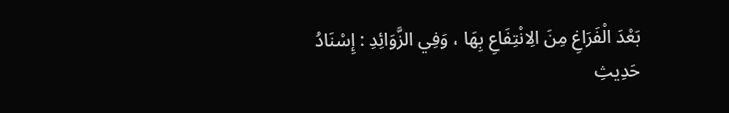بَعْدَ الْفَرَاغِ مِنَ الِانْتِفَاعِ بِهَا ، وَفِي الزَّوَائِدِ : إِسْنَادُ حَدِيثِ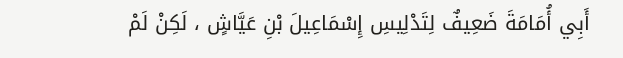أَبِي أُمَامَةَ ضَعِيفٌ لِتَدْلِيسِ إِسْمَاعِيلَ بْنِ عَيَّاشٍ ، لَكِنْ لَمْ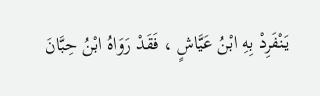يَنْفَرِدْ بِهِ ابْنُ عَيَّاشٍ ، فَقَدْ رَوَاهُ ابْنُ حِبَّانَ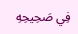فِي صَحِيحِهِ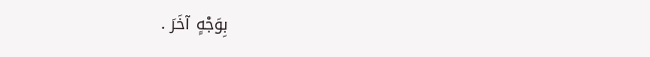بِوَجْهٍ آخَرَ .